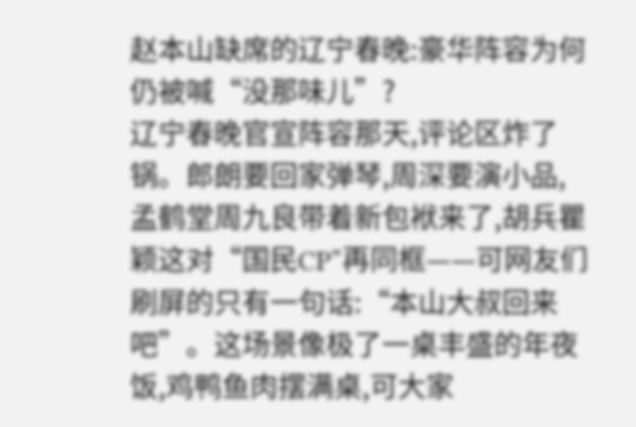赵本山缺席的辽宁春晚:豪华阵容为何仍被喊“没那味儿”?
辽宁春晚官宣阵容那天,评论区炸了锅。郎朗要回家弹琴,周深要演小品,孟鹤堂周九良带着新包袱来了,胡兵瞿颖这对“国民CP”再同框——可网友们刷屏的只有一句话:“本山大叔回来吧”。这场景像极了一桌丰盛的年夜饭,鸡鸭鱼肉摆满桌,可大家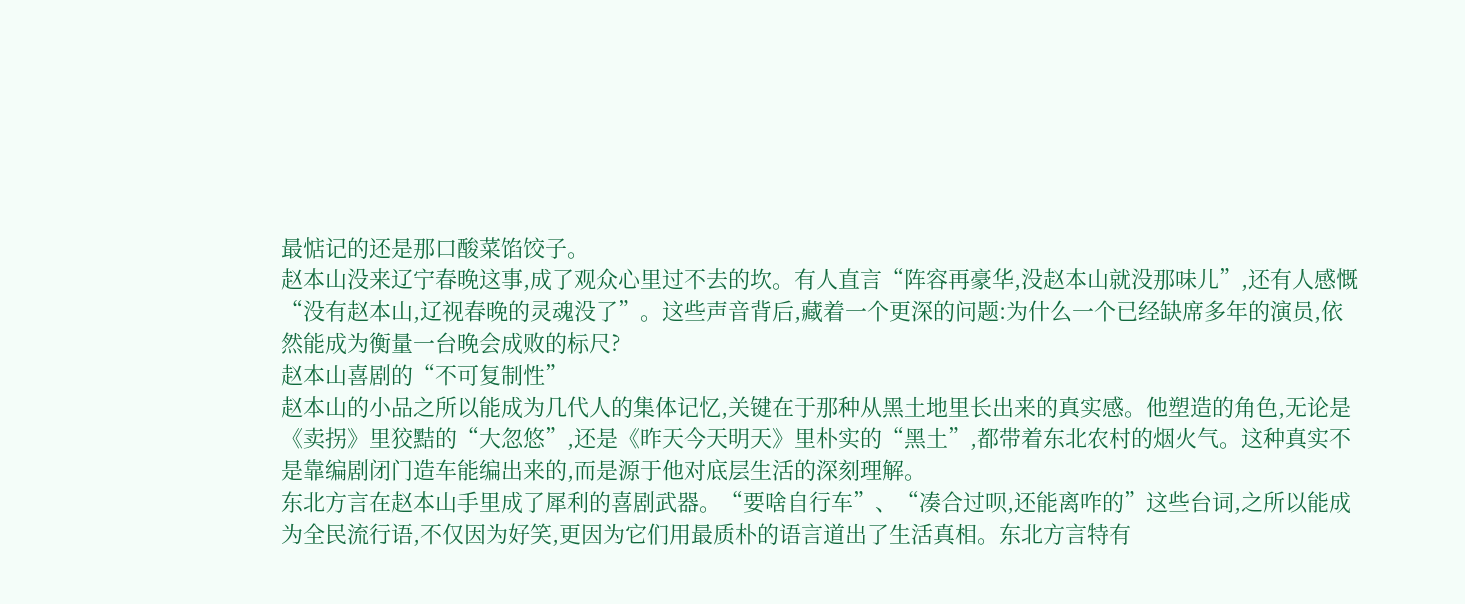最惦记的还是那口酸菜馅饺子。
赵本山没来辽宁春晚这事,成了观众心里过不去的坎。有人直言“阵容再豪华,没赵本山就没那味儿”,还有人感慨“没有赵本山,辽视春晚的灵魂没了”。这些声音背后,藏着一个更深的问题:为什么一个已经缺席多年的演员,依然能成为衡量一台晚会成败的标尺?
赵本山喜剧的“不可复制性”
赵本山的小品之所以能成为几代人的集体记忆,关键在于那种从黑土地里长出来的真实感。他塑造的角色,无论是《卖拐》里狡黠的“大忽悠”,还是《昨天今天明天》里朴实的“黑土”,都带着东北农村的烟火气。这种真实不是靠编剧闭门造车能编出来的,而是源于他对底层生活的深刻理解。
东北方言在赵本山手里成了犀利的喜剧武器。“要啥自行车”、“凑合过呗,还能离咋的”这些台词,之所以能成为全民流行语,不仅因为好笑,更因为它们用最质朴的语言道出了生活真相。东北方言特有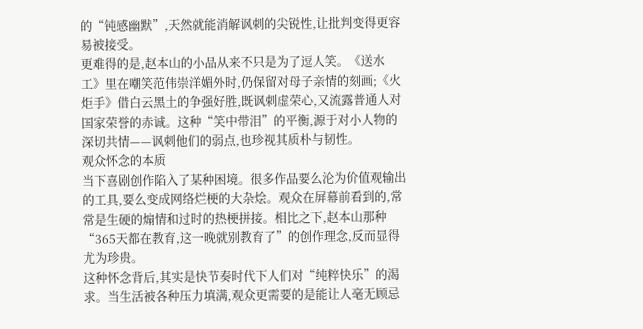的“钝感幽默”,天然就能消解讽刺的尖锐性,让批判变得更容易被接受。
更难得的是,赵本山的小品从来不只是为了逗人笑。《送水工》里在嘲笑范伟崇洋媚外时,仍保留对母子亲情的刻画;《火炬手》借白云黑土的争强好胜,既讽刺虚荣心,又流露普通人对国家荣誉的赤诚。这种“笑中带泪”的平衡,源于对小人物的深切共情——讽刺他们的弱点,也珍视其质朴与韧性。
观众怀念的本质
当下喜剧创作陷入了某种困境。很多作品要么沦为价值观输出的工具,要么变成网络烂梗的大杂烩。观众在屏幕前看到的,常常是生硬的煽情和过时的热梗拼接。相比之下,赵本山那种“365天都在教育,这一晚就别教育了”的创作理念,反而显得尤为珍贵。
这种怀念背后,其实是快节奏时代下人们对“纯粹快乐”的渴求。当生活被各种压力填满,观众更需要的是能让人毫无顾忌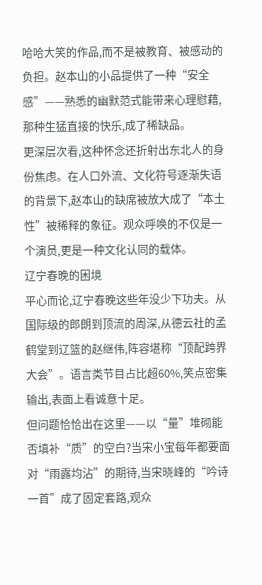哈哈大笑的作品,而不是被教育、被感动的负担。赵本山的小品提供了一种“安全感”——熟悉的幽默范式能带来心理慰藉,那种生猛直接的快乐,成了稀缺品。
更深层次看,这种怀念还折射出东北人的身份焦虑。在人口外流、文化符号逐渐失语的背景下,赵本山的缺席被放大成了“本土性”被稀释的象征。观众呼唤的不仅是一个演员,更是一种文化认同的载体。
辽宁春晚的困境
平心而论,辽宁春晚这些年没少下功夫。从国际级的郎朗到顶流的周深,从德云社的孟鹤堂到辽篮的赵继伟,阵容堪称“顶配跨界大会”。语言类节目占比超60%,笑点密集输出,表面上看诚意十足。
但问题恰恰出在这里——以“量”堆砌能否填补“质”的空白?当宋小宝每年都要面对“雨露均沾”的期待,当宋晓峰的“吟诗一首”成了固定套路,观众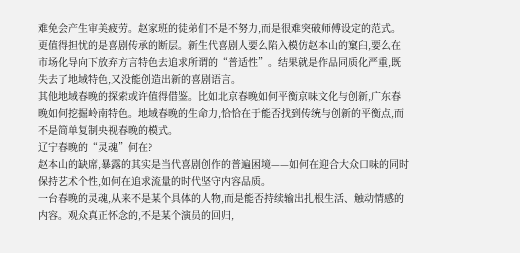难免会产生审美疲劳。赵家班的徒弟们不是不努力,而是很难突破师傅设定的范式。
更值得担忧的是喜剧传承的断层。新生代喜剧人要么陷入模仿赵本山的窠臼,要么在市场化导向下放弃方言特色去追求所谓的“普适性”。结果就是作品同质化严重,既失去了地域特色,又没能创造出新的喜剧语言。
其他地域春晚的探索或许值得借鉴。比如北京春晚如何平衡京味文化与创新,广东春晚如何挖掘岭南特色。地域春晚的生命力,恰恰在于能否找到传统与创新的平衡点,而不是简单复制央视春晚的模式。
辽宁春晚的“灵魂”何在?
赵本山的缺席,暴露的其实是当代喜剧创作的普遍困境——如何在迎合大众口味的同时保持艺术个性,如何在追求流量的时代坚守内容品质。
一台春晚的灵魂,从来不是某个具体的人物,而是能否持续输出扎根生活、触动情感的内容。观众真正怀念的,不是某个演员的回归,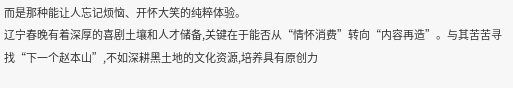而是那种能让人忘记烦恼、开怀大笑的纯粹体验。
辽宁春晚有着深厚的喜剧土壤和人才储备,关键在于能否从“情怀消费”转向“内容再造”。与其苦苦寻找“下一个赵本山”,不如深耕黑土地的文化资源,培养具有原创力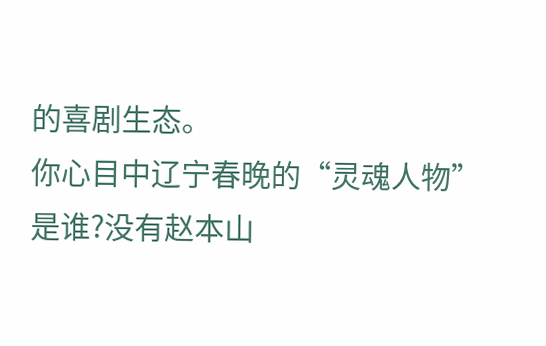的喜剧生态。
你心目中辽宁春晚的“灵魂人物”是谁?没有赵本山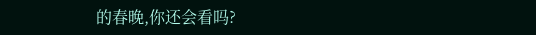的春晚,你还会看吗?